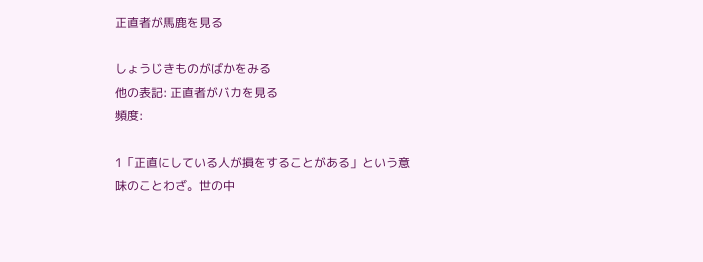正直者が馬鹿を見る

しょうじきものがばかをみる
他の表記: 正直者がバカを見る
頻度:

1「正直にしている人が損をすることがある」という意味のことわざ。世の中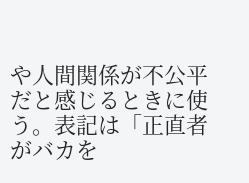や人間関係が不公平だと感じるときに使う。表記は「正直者がバカを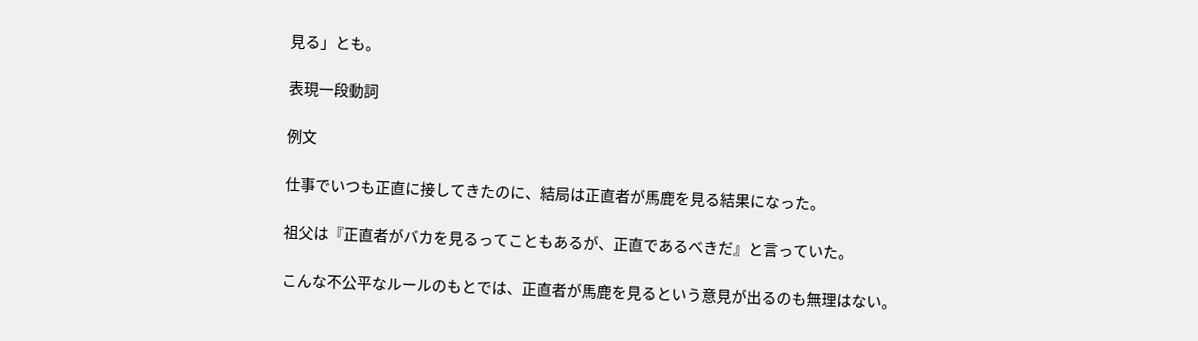見る」とも。

表現一段動詞

例文

仕事でいつも正直に接してきたのに、結局は正直者が馬鹿を見る結果になった。

祖父は『正直者がバカを見るってこともあるが、正直であるべきだ』と言っていた。

こんな不公平なルールのもとでは、正直者が馬鹿を見るという意見が出るのも無理はない。